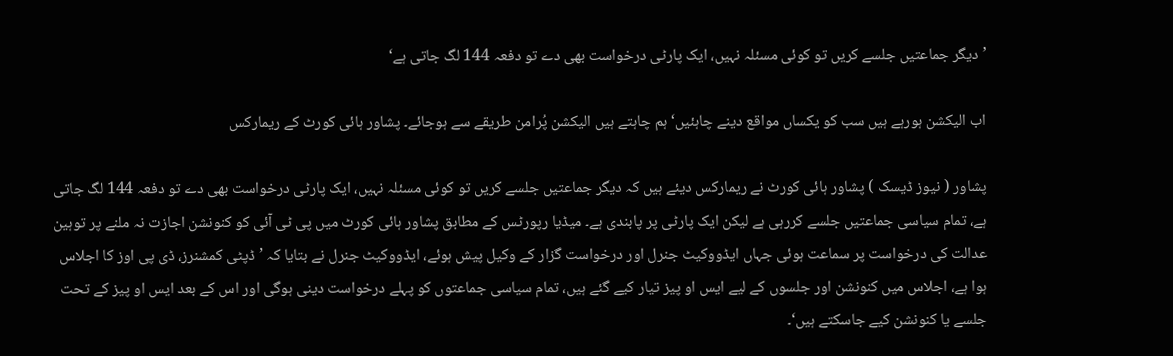’دیگر جماعتیں جلسے کریں تو کوئی مسئلہ نہیں، ایک پارٹی درخواست بھی دے تو دفعہ 144 لگ جاتی ہے‘

اب الیکشن ہورہے ہیں سب کو یکساں مواقع دینے چاہئیں‘ ہم چاہتے ہیں الیکشن پُرامن طریقے سے ہوجائے۔ پشاور ہائی کورٹ کے ریمارکس

پشاور ( نیوز ڈیسک ) پشاور ہائی کورٹ نے ریمارکس دیئے ہیں کہ دیگر جماعتیں جلسے کریں تو کوئی مسئلہ نہیں، ایک پارٹی درخواست بھی دے تو دفعہ 144 لگ جاتی ہے، تمام سیاسی جماعتیں جلسے کررہی ہے لیکن ایک پارٹی پر پابندی ہے۔ میڈیا رپورٹس کے مطابق پشاور ہائی کورٹ میں پی ٹی آئی کو کنونشن اجازت نہ ملنے پر توہین عدالت کی درخواست پر سماعت ہوئی جہاں ایڈووکیٹ جنرل اور درخواست گزار کے وکیل پیش ہوئے، ایڈووکیٹ جنرل نے بتایا کہ ’ڈپٹی کمشنرز، ڈی پی اوز کا اجلاس ہوا ہے، اجلاس میں کنونشن اور جلسوں کے لیے ایس او پیز تیار کیے گئے ہیں، تمام سیاسی جماعتوں کو پہلے درخواست دینی ہوگی اور اس کے بعد ایس او پیز کے تحت جلسے یا کنونشن کیے جاسکتے ہیں‘۔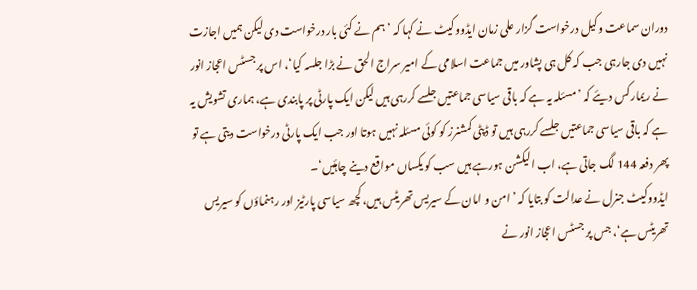دوران سماعت وکیل درخواست گزار علی زمان ایڈووکیٹ نے کہا کہ ’ہم نے کئی بار درخواست دی لیکن ہمیں اجازت نہیں دی جارہی جب کہ کل ہی پشاور میں جماعت اسلامی کے امیر سراج الحق نے بڑا جلسہ کیا‘، اس پر جسٹس اعجاز انور نے ریمارکس دیئے کہ ’مسئلہ یہ ہے کہ باقی سیاسی جماعتیں جلسے کررہی ہیں لیکن ایک پارٹی پر پابندی ہے، ہماری تشویش یہ ہے کہ باقی سیاسی جماعتیں جلسے کررہی ہیں تو ڈپٹی کمشنرز کو کوئی مسئلہ نہیں ہوتا اور جب ایک پارٹی درخواست دیتی ہے تو پھر دفعہ 144 لگ جاتی ہے، اب الیکشن ہورہے ہیں سب کو یکساں مواقع دینے چاہئیں‘۔
ایڈووکیٹ جنرل نے عدالت کو بتایا کہ ’امن و امان کے سیریس تھریٹس ہیں، کچھ سیاسی پارٹیز اور رہنماؤں کو سیریس تھریٹس ہے‘، جس پر جسٹس اعجاز انور نے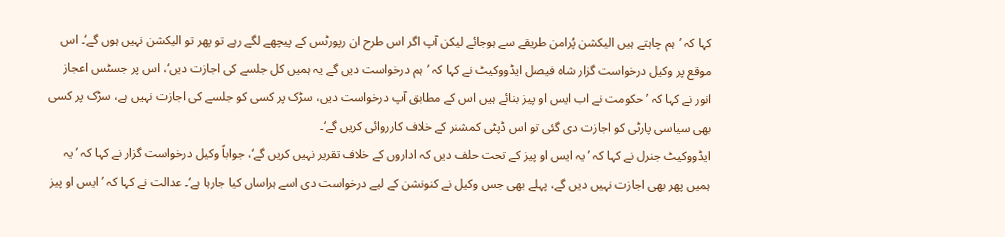کہا کہ ’ہم چاہتے ہیں الیکشن پُرامن طریقے سے ہوجائے لیکن آپ اگر اس طرح ان رپورٹس کے پیچھے لگے رہے تو پھر تو الیکشن نہیں ہوں گے‘۔ اس موقع پر وکیل درخواست گزار شاہ فیصل ایڈووکیٹ نے کہا کہ ’ہم درخواست دیں گے یہ ہمیں کل جلسے کی اجازت دیں‘، اس پر جسٹس اعجاز انور نے کہا کہ ’حکومت نے اب ایس او پیز بنائے ہیں اس کے مطابق آپ درخواست دیں، سڑک پر کسی کو جلسے کی اجازت نہیں ہے، سڑک پر کسی بھی سیاسی پارٹی کو اجازت دی گئی تو اس ڈپٹی کمشنر کے خلاف کارروائی کریں گے‘۔
ایڈووکیٹ جنرل نے کہا کہ ’یہ ایس او پیز کے تحت حلف دیں کہ اداروں کے خلاف تقریر نہیں کریں گے‘، جواباً وکیل درخواست گزار نے کہا کہ ’یہ ہمیں پھر بھی اجازت نہیں دیں گے، پہلے بھی جس وکیل نے کنونشن کے لیے درخواست دی اسے ہراساں کیا جارہا ہے‘۔ عدالت نے کہا کہ ’ایس او پیز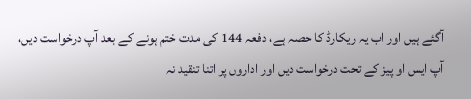آگئے ہیں اور اب یہ ریکارڈ کا حصہ ہے، دفعہ 144 کی مدت ختم ہونے کے بعد آپ درخواست دیں، آپ ایس او پیز کے تحت درخواست دیں اور اداروں پر اتنا تنقید نہ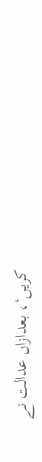کریں‘، بعدازاں عدالت نے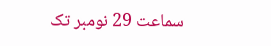سماعت 29 نومبر تک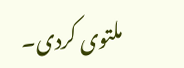ملتوی کردی۔